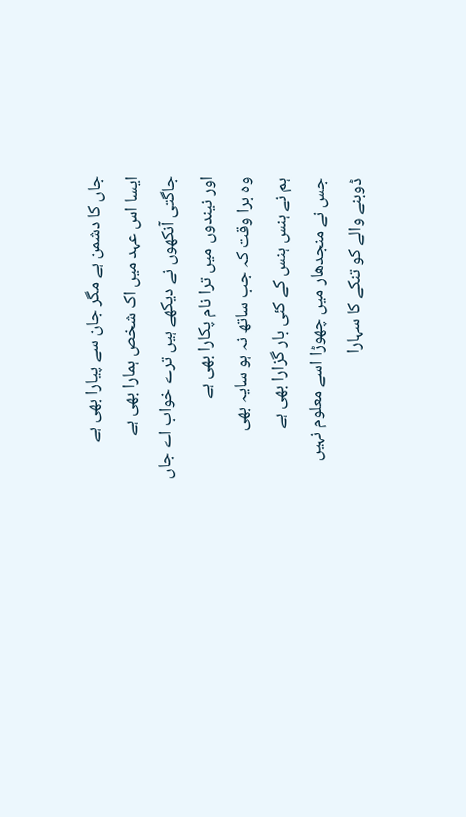جاں کا دشمن ہے مگر جان سے پیارا بھی ہے
ایسا اس عہد میں اک شخص ہمارا بھی ہے
جاگتی آنکھوں نے دیکھے ہیں ترے خواب اے جاں
اور نیندوں میں ترا نام پکارا بھی ہے
وہ برا وقت کہ جب ساتھ نہ ہو سایہ بھی
ہم نے ہنس ہنس کے کئی بار گزارا بھی ہے
جس نے منجدھار میں چھوڑا اسے معلوم نہیں
ڈوبنے والے کو تنکے کا سہارا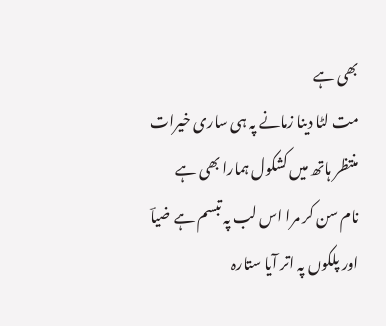بھی ہے
مت لٹا دینا زمانے پہ ہی ساری خیرات
منتظر ہاتھ میں کشکول ہمارا بھی ہے
نام سن کر مرا اس لب پہ تبسم ہے ضیاؔ
اور پلکوں پہ اتر آیا ستارہ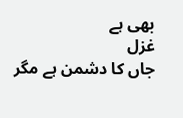بھی ہے
غزل
جاں کا دشمن ہے مگر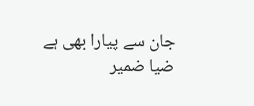جان سے پیارا بھی ہے
ضیا ضمیر